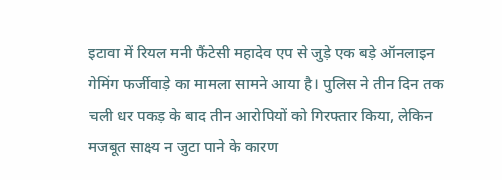इटावा में रियल मनी फैंटेसी महादेव एप से जुड़े एक बड़े ऑनलाइन गेमिंग फर्जीवाड़े का मामला सामने आया है। पुलिस ने तीन दिन तक चली धर पकड़ के बाद तीन आरोपियों को गिरफ्तार किया, लेकिन मजबूत साक्ष्य न जुटा पाने के कारण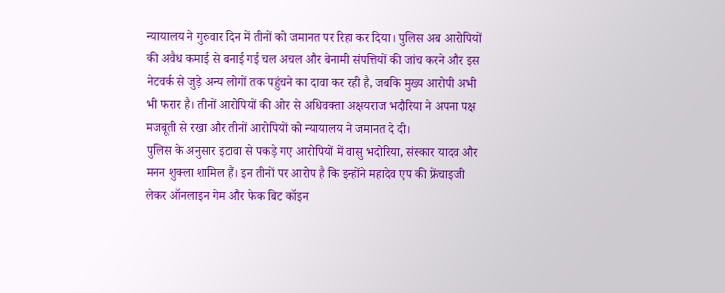न्यायालय ने गुरुवार दिन में तीनों को जमानत पर रिहा कर दिया। पुलिस अब आरोपियों की अवैध कमाई से बनाई गई चल अचल और बेनामी संपत्तियों की जांच करने और इस नेटवर्क से जुड़े अन्य लोगों तक पहुंचने का दावा कर रही है, जबकि मुख्य आरोपी अभी भी फरार है। तीनों आरोपियों की ओर से अधिवक्ता अक्षयराज भदौरिया ने अपना पक्ष मजबूती से रखा और तीनों आरोपियों को न्यायालय ने जमानत दे दी।
पुलिस के अनुसार इटावा से पकड़े गए आरोपियों में वासु भदोरिया, संस्कार यादव और मनन शुक्ला शामिल हैं। इन तीनों पर आरोप है कि इन्होंने महादेव एप की फ्रेंचाइजी लेकर ऑनलाइन गेम और फेक बिट कॉइन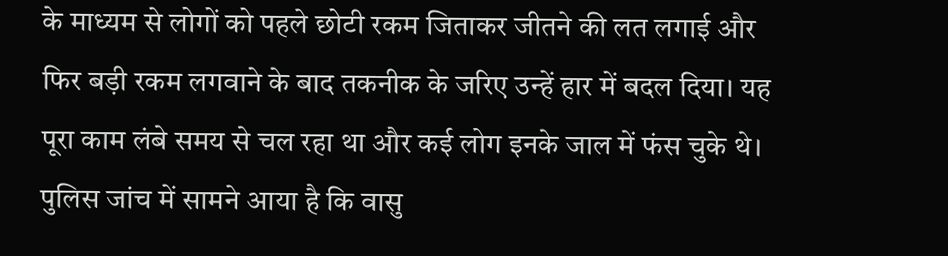के माध्यम से लोगों को पहले छोटी रकम जिताकर जीतने की लत लगाई और फिर बड़ी रकम लगवाने के बाद तकनीक के जरिए उन्हें हार में बदल दिया। यह पूरा काम लंबे समय से चल रहा था और कई लोग इनके जाल में फंस चुके थे। पुलिस जांच में सामने आया है कि वासु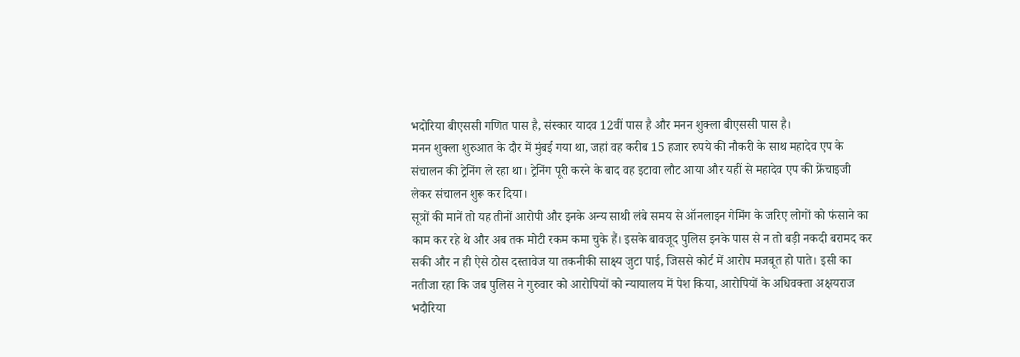भदोरिया बीएससी गणित पास है, संस्कार यादव 12वीं पास है और मनन शुक्ला बीएससी पास है।
मनन शुक्ला शुरुआत के दौर में मुंबई गया था, जहां वह करीब 15 हजार रुपये की नौकरी के साथ महादेव एप के संचालन की ट्रेनिंग ले रहा था। ट्रेनिंग पूरी करने के बाद वह इटावा लौट आया और यहीं से महादेव एप की फ्रेंचाइजी लेकर संचालन शुरू कर दिया।
सूत्रों की मानें तो यह तीनों आरोपी और इनके अन्य साथी लंबे समय से ऑनलाइन गेमिंग के जरिए लोगों को फंसाने का काम कर रहे थे और अब तक मोटी रकम कमा चुके हैं। इसके बावजूद पुलिस इनके पास से न तो बड़ी नकदी बरामद कर सकी और न ही ऐसे ठोस दस्तावेज या तकनीकी साक्ष्य जुटा पाई, जिससे कोर्ट में आरोप मजबूत हो पाते। इसी का नतीजा रहा कि जब पुलिस ने गुरुवार को आरोपियों को न्यायालय में पेश किया, आरोपियों के अधिवक्ता अक्षयराज भदौरिया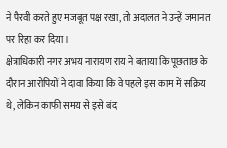ने पैरवी करते हुए मजबूत पक्ष रखा, तो अदालत ने उन्हें जमानत पर रिहा कर दिया।
क्षेत्राधिकारी नगर अभय नारायण राय ने बताया कि पूछताछ के दौरान आरोपियों ने दावा किया कि वे पहले इस काम में सक्रिय थे, लेकिन काफी समय से इसे बंद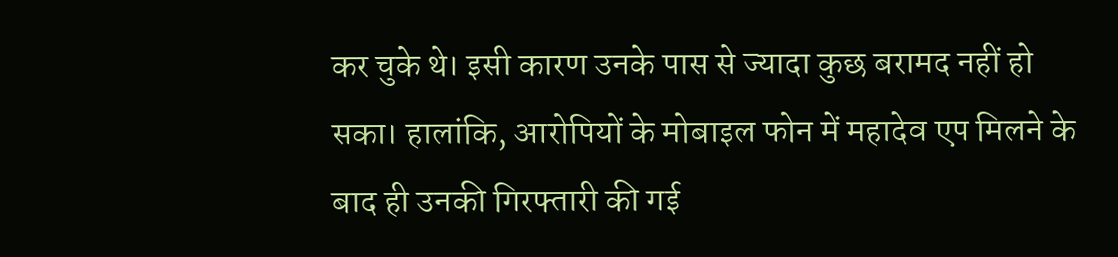कर चुके थे। इसी कारण उनके पास से ज्यादा कुछ बरामद नहीं हो सका। हालांकि, आरोपियों के मोबाइल फोन में महादेव एप मिलने के बाद ही उनकी गिरफ्तारी की गई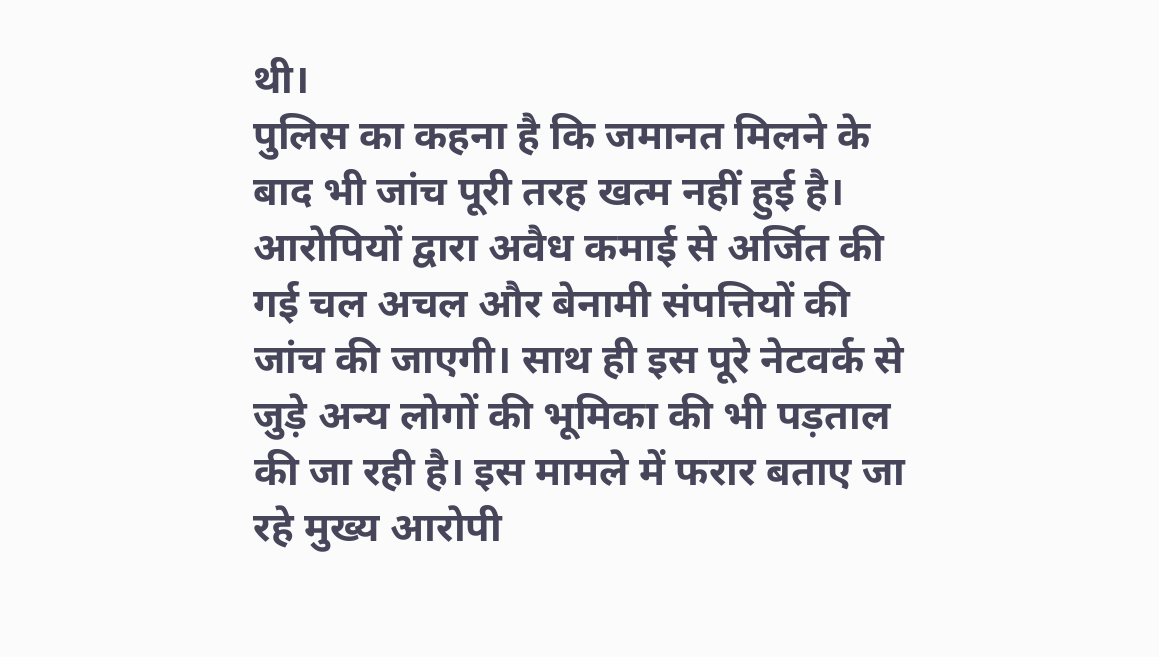थी।
पुलिस का कहना है कि जमानत मिलने के बाद भी जांच पूरी तरह खत्म नहीं हुई है। आरोपियों द्वारा अवैध कमाई से अर्जित की गई चल अचल और बेनामी संपत्तियों की जांच की जाएगी। साथ ही इस पूरे नेटवर्क से जुड़े अन्य लोगों की भूमिका की भी पड़ताल की जा रही है। इस मामले में फरार बताए जा रहे मुख्य आरोपी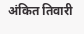अंकित तिवारी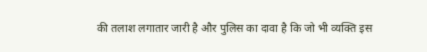की तलाश लगातार जारी है और पुलिस का दावा है कि जो भी व्यक्ति इस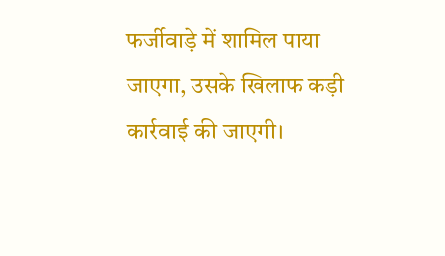फर्जीवाड़े में शामिल पाया जाएगा, उसके खिलाफ कड़ी कार्रवाई की जाएगी।